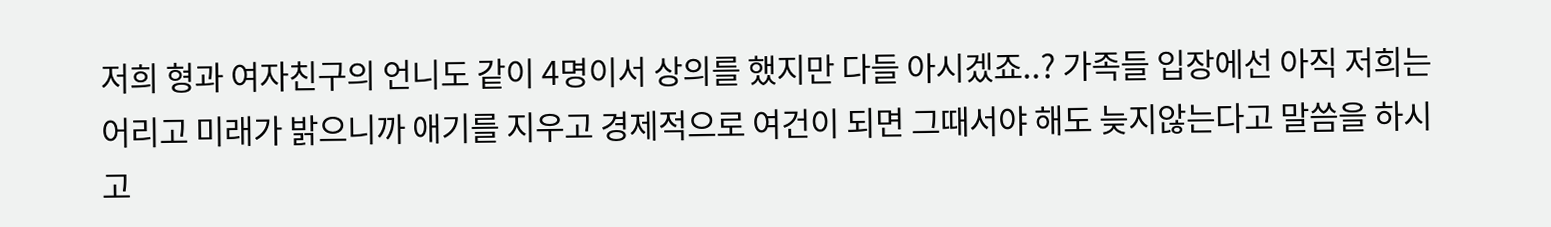저희 형과 여자친구의 언니도 같이 4명이서 상의를 했지만 다들 아시겠죠..? 가족들 입장에선 아직 저희는 어리고 미래가 밝으니까 애기를 지우고 경제적으로 여건이 되면 그때서야 해도 늦지않는다고 말씀을 하시고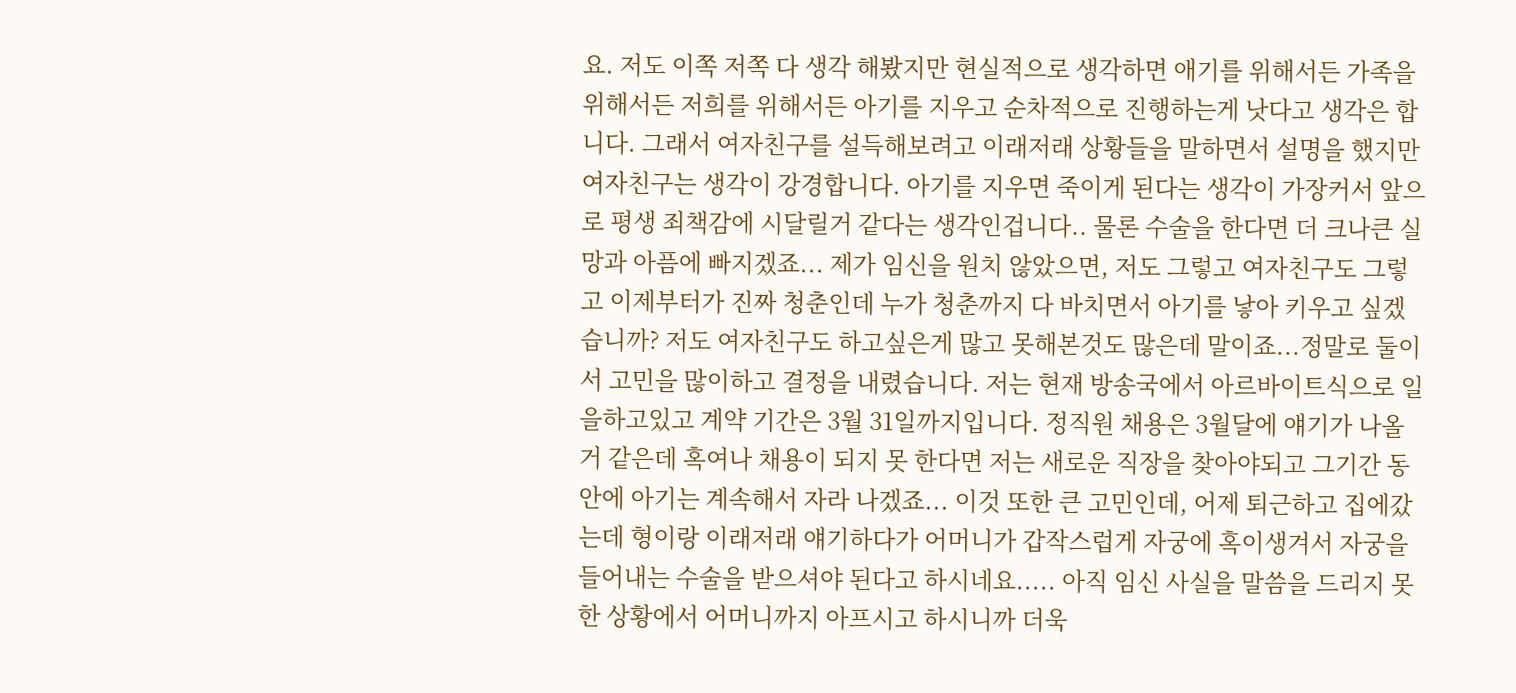요. 저도 이쪽 저쪽 다 생각 해봤지만 현실적으로 생각하면 애기를 위해서든 가족을 위해서든 저희를 위해서든 아기를 지우고 순차적으로 진행하는게 낫다고 생각은 합니다. 그래서 여자친구를 설득해보려고 이래저래 상황들을 말하면서 설명을 했지만 여자친구는 생각이 강경합니다. 아기를 지우면 죽이게 된다는 생각이 가장커서 앞으로 평생 죄책감에 시달릴거 같다는 생각인겁니다.. 물론 수술을 한다면 더 크나큰 실망과 아픔에 빠지겠죠... 제가 임신을 원치 않았으면, 저도 그렇고 여자친구도 그렇고 이제부터가 진짜 청춘인데 누가 청춘까지 다 바치면서 아기를 낳아 키우고 싶겠습니까? 저도 여자친구도 하고싶은게 많고 못해본것도 많은데 말이죠...정말로 둘이서 고민을 많이하고 결정을 내렸습니다. 저는 현재 방송국에서 아르바이트식으로 일을하고있고 계약 기간은 3월 31일까지입니다. 정직원 채용은 3월달에 얘기가 나올거 같은데 혹여나 채용이 되지 못 한다면 저는 새로운 직장을 찾아야되고 그기간 동안에 아기는 계속해서 자라 나겠죠... 이것 또한 큰 고민인데, 어제 퇴근하고 집에갔는데 형이랑 이래저래 얘기하다가 어머니가 갑작스럽게 자궁에 혹이생겨서 자궁을 들어내는 수술을 받으셔야 된다고 하시네요..... 아직 임신 사실을 말씀을 드리지 못한 상황에서 어머니까지 아프시고 하시니까 더욱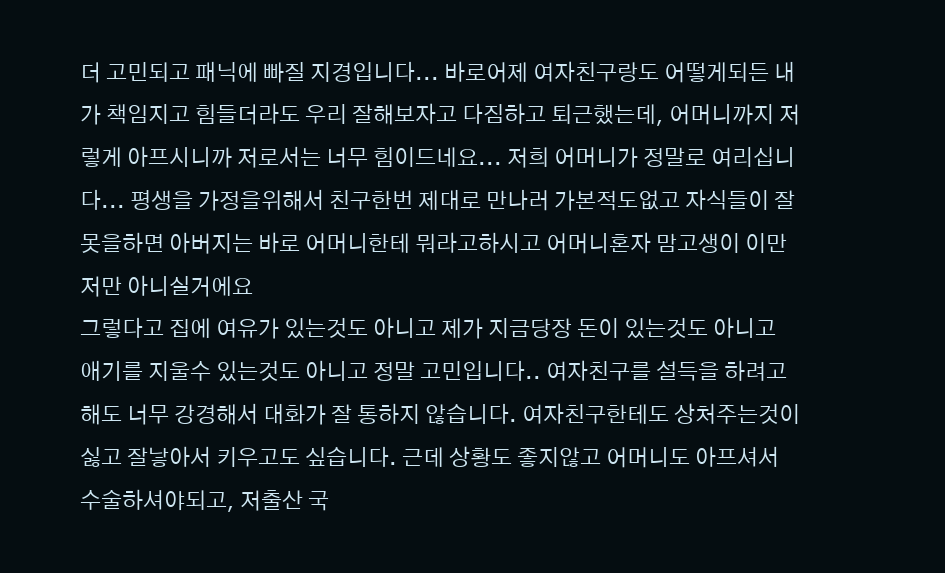더 고민되고 패닉에 빠질 지경입니다... 바로어제 여자친구랑도 어떻게되든 내가 책임지고 힘들더라도 우리 잘해보자고 다짐하고 퇴근했는데, 어머니까지 저렇게 아프시니까 저로서는 너무 힘이드네요... 저희 어머니가 정말로 여리십니다... 평생을 가정을위해서 친구한번 제대로 만나러 가본적도없고 자식들이 잘못을하면 아버지는 바로 어머니한테 뭐라고하시고 어머니혼자 맘고생이 이만저만 아니실거에요
그렇다고 집에 여유가 있는것도 아니고 제가 지금당장 돈이 있는것도 아니고 애기를 지울수 있는것도 아니고 정말 고민입니다.. 여자친구를 설득을 하려고해도 너무 강경해서 대화가 잘 통하지 않습니다. 여자친구한테도 상처주는것이 싫고 잘낳아서 키우고도 싶습니다. 근데 상황도 좋지않고 어머니도 아프셔서 수술하셔야되고, 저출산 국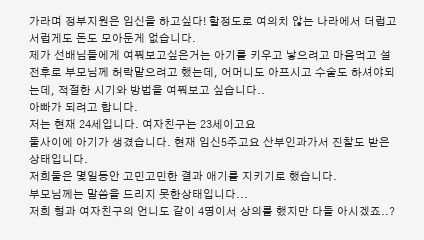가라며 정부지원은 임신을 하고싶다! 할정도로 여의치 않는 나라에서 더럽고 서럽게도 돈도 모아둔게 없습니다.
제가 선배님들에게 여쭤보고싶은거는 아기를 키우고 낳으려고 마음먹고 설 전후로 부모님께 허락맡으려고 했는데, 어머니도 아프시고 수술도 하셔야되는데, 적절한 시기와 방법을 여쭤보고 싶습니다..
아빠가 되려고 합니다.
저는 현재 24세입니다. 여자친구는 23세이고요
둘사이에 아기가 생겼습니다. 현재 임신5주고요 산부인과가서 진찰도 받은상태입니다.
저희둘은 몇일동안 고민고민한 결과 애기를 지키기로 했습니다.
부모님께는 말씀을 드리지 못한상태입니다...
저희 형과 여자친구의 언니도 같이 4명이서 상의를 했지만 다들 아시겠죠..?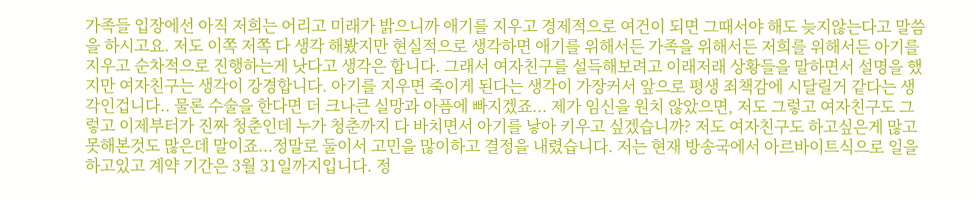가족들 입장에선 아직 저희는 어리고 미래가 밝으니까 애기를 지우고 경제적으로 여건이 되면 그때서야 해도 늦지않는다고 말씀을 하시고요. 저도 이쪽 저쪽 다 생각 해봤지만 현실적으로 생각하면 애기를 위해서든 가족을 위해서든 저희를 위해서든 아기를 지우고 순차적으로 진행하는게 낫다고 생각은 합니다. 그래서 여자친구를 설득해보려고 이래저래 상황들을 말하면서 설명을 했지만 여자친구는 생각이 강경합니다. 아기를 지우면 죽이게 된다는 생각이 가장커서 앞으로 평생 죄책감에 시달릴거 같다는 생각인겁니다.. 물론 수술을 한다면 더 크나큰 실망과 아픔에 빠지겠죠... 제가 임신을 원치 않았으면, 저도 그렇고 여자친구도 그렇고 이제부터가 진짜 청춘인데 누가 청춘까지 다 바치면서 아기를 낳아 키우고 싶겠습니까? 저도 여자친구도 하고싶은게 많고 못해본것도 많은데 말이죠...정말로 둘이서 고민을 많이하고 결정을 내렸습니다. 저는 현재 방송국에서 아르바이트식으로 일을하고있고 계약 기간은 3월 31일까지입니다. 정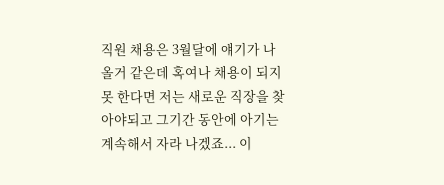직원 채용은 3월달에 얘기가 나올거 같은데 혹여나 채용이 되지 못 한다면 저는 새로운 직장을 찾아야되고 그기간 동안에 아기는 계속해서 자라 나겠죠... 이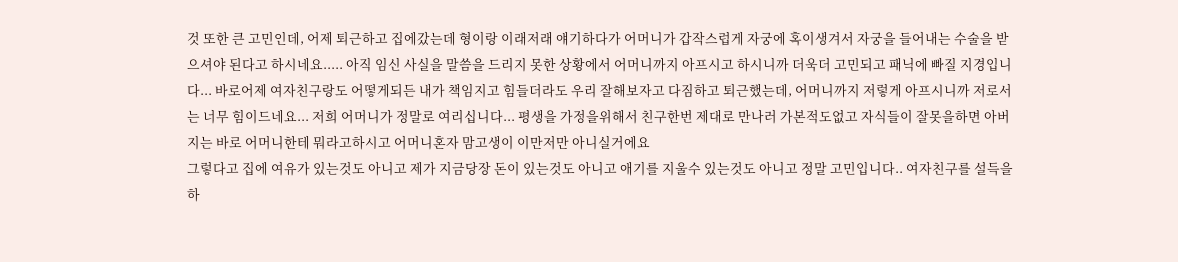것 또한 큰 고민인데, 어제 퇴근하고 집에갔는데 형이랑 이래저래 얘기하다가 어머니가 갑작스럽게 자궁에 혹이생겨서 자궁을 들어내는 수술을 받으셔야 된다고 하시네요..... 아직 임신 사실을 말씀을 드리지 못한 상황에서 어머니까지 아프시고 하시니까 더욱더 고민되고 패닉에 빠질 지경입니다... 바로어제 여자친구랑도 어떻게되든 내가 책임지고 힘들더라도 우리 잘해보자고 다짐하고 퇴근했는데, 어머니까지 저렇게 아프시니까 저로서는 너무 힘이드네요... 저희 어머니가 정말로 여리십니다... 평생을 가정을위해서 친구한번 제대로 만나러 가본적도없고 자식들이 잘못을하면 아버지는 바로 어머니한테 뭐라고하시고 어머니혼자 맘고생이 이만저만 아니실거에요
그렇다고 집에 여유가 있는것도 아니고 제가 지금당장 돈이 있는것도 아니고 애기를 지울수 있는것도 아니고 정말 고민입니다.. 여자친구를 설득을 하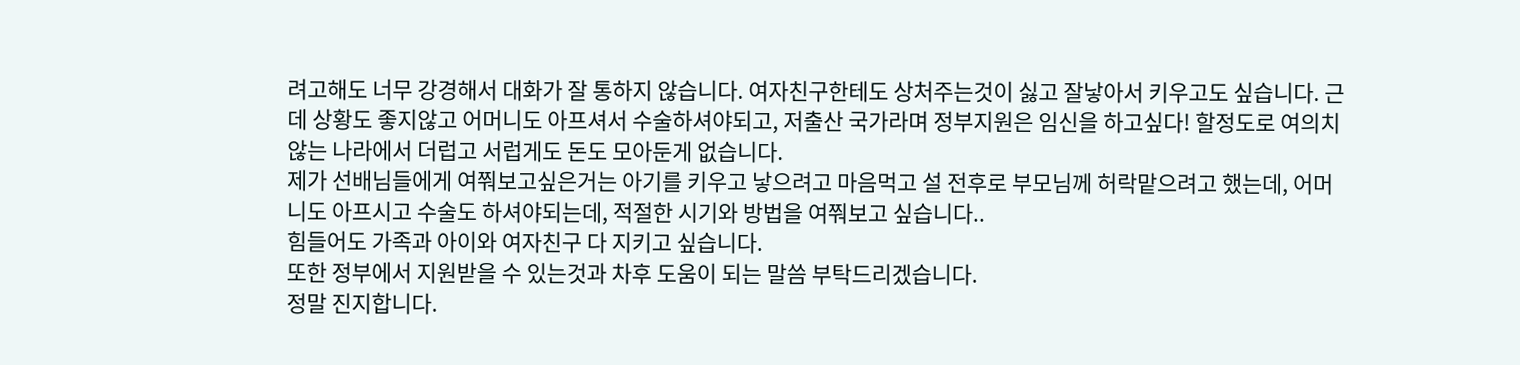려고해도 너무 강경해서 대화가 잘 통하지 않습니다. 여자친구한테도 상처주는것이 싫고 잘낳아서 키우고도 싶습니다. 근데 상황도 좋지않고 어머니도 아프셔서 수술하셔야되고, 저출산 국가라며 정부지원은 임신을 하고싶다! 할정도로 여의치 않는 나라에서 더럽고 서럽게도 돈도 모아둔게 없습니다.
제가 선배님들에게 여쭤보고싶은거는 아기를 키우고 낳으려고 마음먹고 설 전후로 부모님께 허락맡으려고 했는데, 어머니도 아프시고 수술도 하셔야되는데, 적절한 시기와 방법을 여쭤보고 싶습니다..
힘들어도 가족과 아이와 여자친구 다 지키고 싶습니다.
또한 정부에서 지원받을 수 있는것과 차후 도움이 되는 말씀 부탁드리겠습니다.
정말 진지합니다.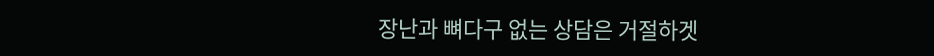장난과 뼈다구 없는 상담은 거절하겟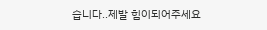습니다..제발 힘이되어주세요